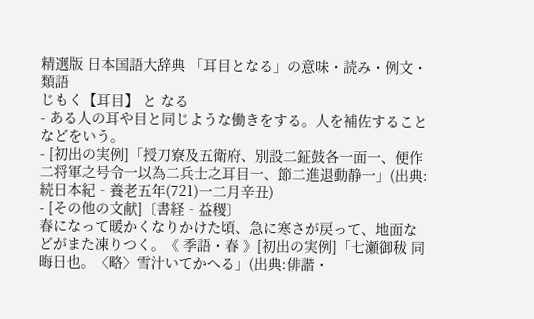精選版 日本国語大辞典 「耳目となる」の意味・読み・例文・類語
じもく【耳目】 と なる
- ある人の耳や目と同じような働きをする。人を補佐することなどをいう。
- [初出の実例]「授刀寮及五衛府、別設二鉦鼓各一面一、便作二将軍之号令一以為二兵士之耳目一、節二進退動静一」(出典:続日本紀‐養老五年(721)一二月辛丑)
- [その他の文献]〔書経‐益稷〕
春になって暖かくなりかけた頃、急に寒さが戻って、地面などがまた凍りつく。《 季語・春 》[初出の実例]「七瀬御秡 同晦日也。〈略〉雪汁いてかへる」(出典:俳諧・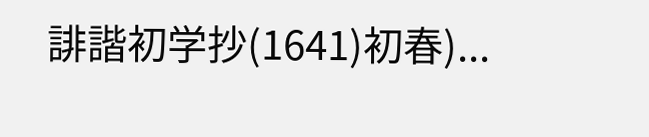誹諧初学抄(1641)初春)...